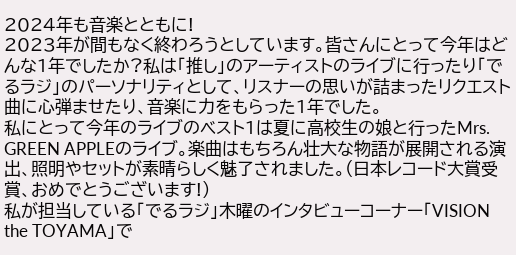2024年も音楽とともに!
2023年が間もなく終わろうとしています。皆さんにとって今年はどんな1年でしたか?私は「推し」のアーティストのライブに行ったり「でるラジ」のパーソナリティとして、リスナーの思いが詰まったリクエスト曲に心弾ませたり、音楽に力をもらった1年でした。
私にとって今年のライブのベスト1は夏に高校生の娘と行ったMrs. GREEN APPLEのライブ。楽曲はもちろん壮大な物語が展開される演出、照明やセットが素晴らしく魅了されました。(日本レコード大賞受賞、おめでとうございます!)
私が担当している「でるラジ」木曜のインタビューコーナー「VISION the TOYAMA」で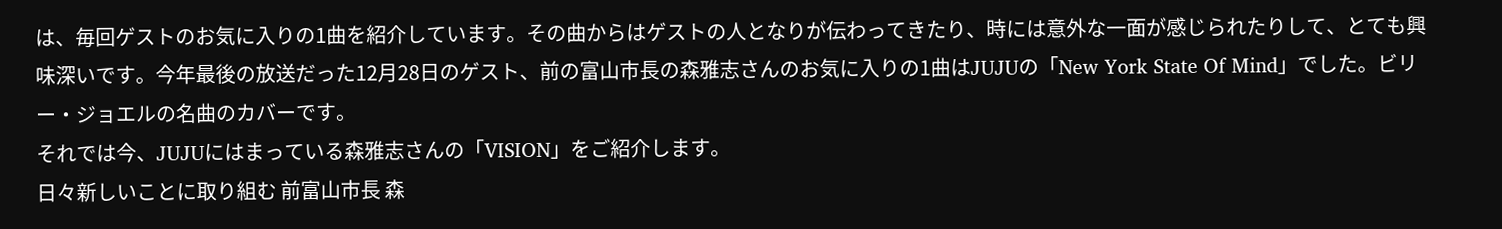は、毎回ゲストのお気に入りの1曲を紹介しています。その曲からはゲストの人となりが伝わってきたり、時には意外な一面が感じられたりして、とても興味深いです。今年最後の放送だった12月28日のゲスト、前の富山市長の森雅志さんのお気に入りの1曲はJUJUの「New York State Of Mind」でした。ビリー・ジョエルの名曲のカバーです。
それでは今、JUJUにはまっている森雅志さんの「VISION」をご紹介します。
日々新しいことに取り組む 前富山市長 森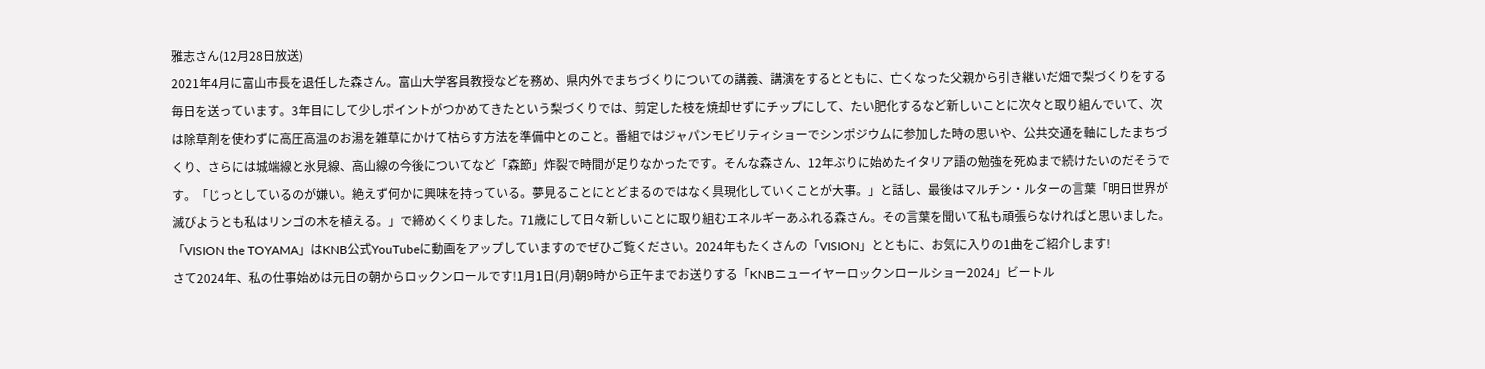雅志さん(12月28日放送)
2021年4月に富山市長を退任した森さん。富山大学客員教授などを務め、県内外でまちづくりについての講義、講演をするとともに、亡くなった父親から引き継いだ畑で梨づくりをする毎日を送っています。3年目にして少しポイントがつかめてきたという梨づくりでは、剪定した枝を焼却せずにチップにして、たい肥化するなど新しいことに次々と取り組んでいて、次は除草剤を使わずに高圧高温のお湯を雑草にかけて枯らす方法を準備中とのこと。番組ではジャパンモビリティショーでシンポジウムに参加した時の思いや、公共交通を軸にしたまちづくり、さらには城端線と氷見線、高山線の今後についてなど「森節」炸裂で時間が足りなかったです。そんな森さん、12年ぶりに始めたイタリア語の勉強を死ぬまで続けたいのだそうです。「じっとしているのが嫌い。絶えず何かに興味を持っている。夢見ることにとどまるのではなく具現化していくことが大事。」と話し、最後はマルチン・ルターの言葉「明日世界が滅びようとも私はリンゴの木を植える。」で締めくくりました。71歳にして日々新しいことに取り組むエネルギーあふれる森さん。その言葉を聞いて私も頑張らなければと思いました。
「VISION the TOYAMA」はKNB公式YouTubeに動画をアップしていますのでぜひご覧ください。2024年もたくさんの「VISION」とともに、お気に入りの1曲をご紹介します!
さて2024年、私の仕事始めは元日の朝からロックンロールです!1月1日(月)朝9時から正午までお送りする「KNBニューイヤーロックンロールショー2024」ビートル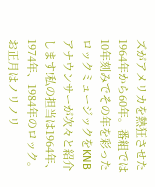ズがアメリカを熱狂させた1964年から60年。番組では10年刻みでその年を彩ったロックミュージックをKNBアナウンサーが次々と紹介します!私の担当は1964年、1974年、1984年のロック。お正月はノリノリ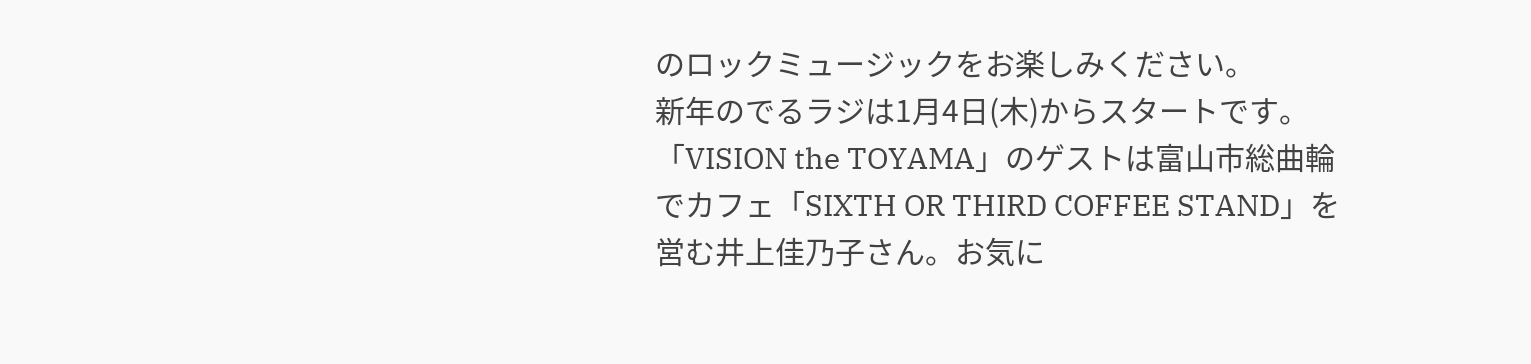のロックミュージックをお楽しみください。
新年のでるラジは1月4日(木)からスタートです。「VISION the TOYAMA」のゲストは富山市総曲輪でカフェ「SIXTH OR THIRD COFFEE STAND」を営む井上佳乃子さん。お気に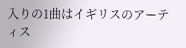入りの1曲はイギリスのアーティス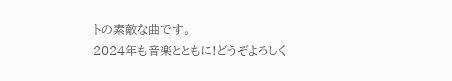トの素敵な曲です。
2024年も音楽とともに!どうぞよろしく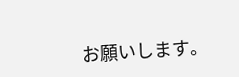お願いします。